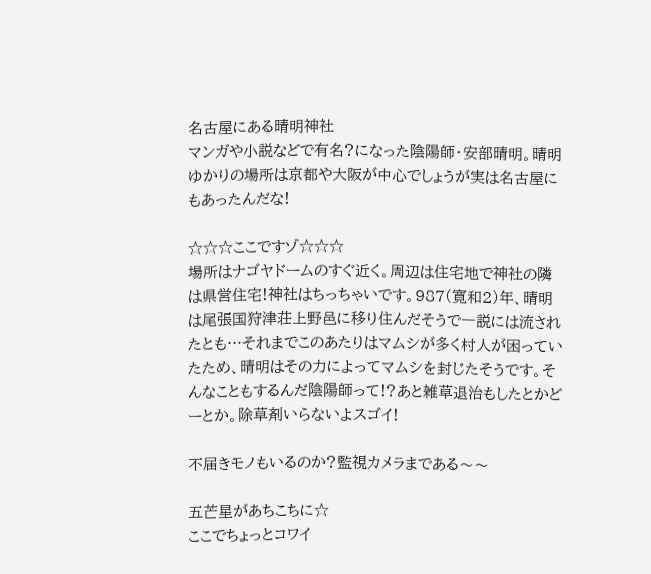名古屋にある晴明神社
マンガや小説などで有名?になった陰陽師・安部晴明。晴明ゆかりの場所は京都や大阪が中心でしょうが実は名古屋にもあったんだな!

☆☆☆ここですゾ☆☆☆
場所はナゴヤドームのすぐ近く。周辺は住宅地で神社の隣は県営住宅!神社はちっちゃいです。987(寛和2)年、晴明は尾張国狩津荘上野邑に移り住んだそうで一説には流されたとも…それまでこのあたりはマムシが多く村人が困っていたため、晴明はその力によってマムシを封じたそうです。そんなこともするんだ陰陽師って!?あと雑草退治もしたとかどーとか。除草剤いらないよスゴイ!

不届きモノもいるのか?監視カメラまである〜〜

五芒星があちこちに☆
ここでちょっとコワイ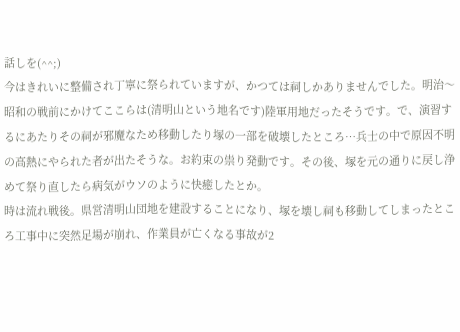話しを(^^;)
今はきれいに整備され丁寧に祭られていますが、かつては祠しかありませんでした。明治〜昭和の戦前にかけてここらは(清明山という地名です)陸軍用地だったそうです。で、演習するにあたりその祠が邪魔なため移動したり塚の一部を破壊したところ…兵士の中で原因不明の高熱にやられた者が出たそうな。お約束の祟り発動です。その後、塚を元の通りに戻し浄めて祭り直したら病気がウソのように快癒したとか。
時は流れ戦後。県営清明山団地を建設することになり、塚を壊し祠も移動してしまったところ工事中に突然足場が崩れ、作業員が亡くなる事故が2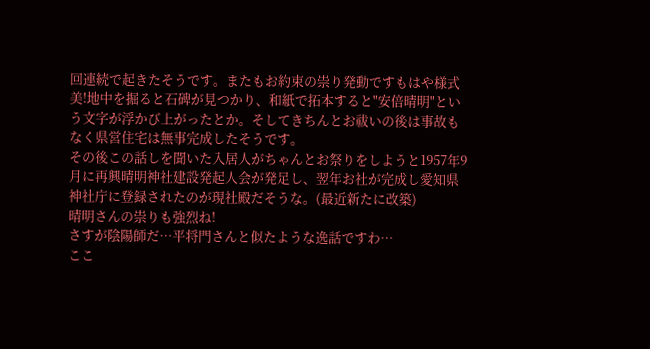回連続で起きたそうです。またもお約束の祟り発動ですもはや様式美!地中を掘ると石碑が見つかり、和紙で拓本すると"安倍晴明"という文字が浮かび上がったとか。そしてきちんとお祓いの後は事故もなく県営住宅は無事完成したそうです。
その後この話しを聞いた入居人がちゃんとお祭りをしようと1957年9月に再興晴明神社建設発起人会が発足し、翌年お社が完成し愛知県神社庁に登録されたのが現社殿だそうな。(最近新たに改築)
晴明さんの祟りも強烈ね!
さすが陰陽師だ…平将門さんと似たような逸話ですわ…
ここ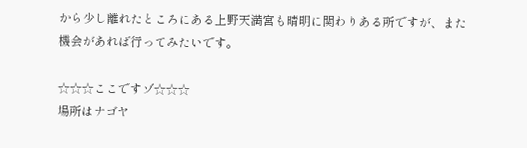から少し離れたところにある上野天満宮も晴明に関わりある所ですが、また機会があれば行ってみたいです。

☆☆☆ここですゾ☆☆☆
場所はナゴヤ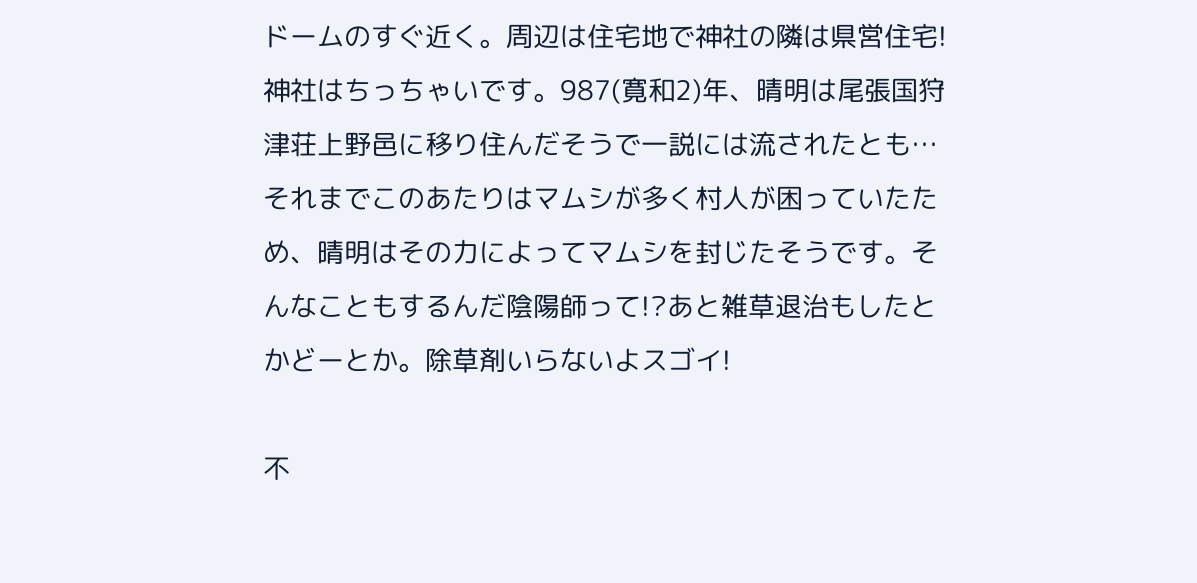ドームのすぐ近く。周辺は住宅地で神社の隣は県営住宅!神社はちっちゃいです。987(寛和2)年、晴明は尾張国狩津荘上野邑に移り住んだそうで一説には流されたとも…それまでこのあたりはマムシが多く村人が困っていたため、晴明はその力によってマムシを封じたそうです。そんなこともするんだ陰陽師って!?あと雑草退治もしたとかどーとか。除草剤いらないよスゴイ!

不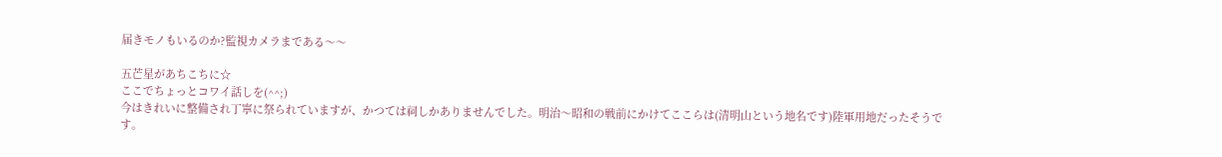届きモノもいるのか?監視カメラまである〜〜

五芒星があちこちに☆
ここでちょっとコワイ話しを(^^;)
今はきれいに整備され丁寧に祭られていますが、かつては祠しかありませんでした。明治〜昭和の戦前にかけてここらは(清明山という地名です)陸軍用地だったそうです。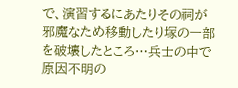で、演習するにあたりその祠が邪魔なため移動したり塚の一部を破壊したところ…兵士の中で原因不明の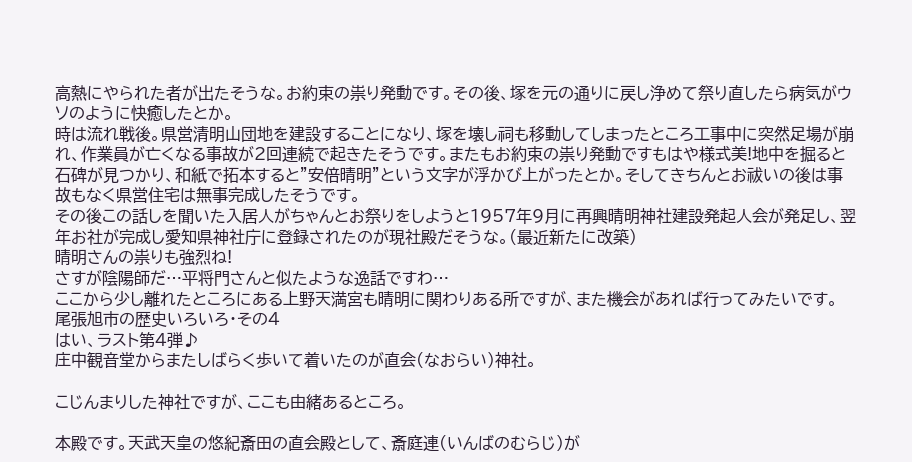高熱にやられた者が出たそうな。お約束の祟り発動です。その後、塚を元の通りに戻し浄めて祭り直したら病気がウソのように快癒したとか。
時は流れ戦後。県営清明山団地を建設することになり、塚を壊し祠も移動してしまったところ工事中に突然足場が崩れ、作業員が亡くなる事故が2回連続で起きたそうです。またもお約束の祟り発動ですもはや様式美!地中を掘ると石碑が見つかり、和紙で拓本すると"安倍晴明"という文字が浮かび上がったとか。そしてきちんとお祓いの後は事故もなく県営住宅は無事完成したそうです。
その後この話しを聞いた入居人がちゃんとお祭りをしようと1957年9月に再興晴明神社建設発起人会が発足し、翌年お社が完成し愛知県神社庁に登録されたのが現社殿だそうな。(最近新たに改築)
晴明さんの祟りも強烈ね!
さすが陰陽師だ…平将門さんと似たような逸話ですわ…
ここから少し離れたところにある上野天満宮も晴明に関わりある所ですが、また機会があれば行ってみたいです。
尾張旭市の歴史いろいろ・その4
はい、ラスト第4弾♪
庄中観音堂からまたしばらく歩いて着いたのが直会(なおらい)神社。

こじんまりした神社ですが、ここも由緒あるところ。

本殿です。天武天皇の悠紀斎田の直会殿として、斎庭連(いんばのむらじ)が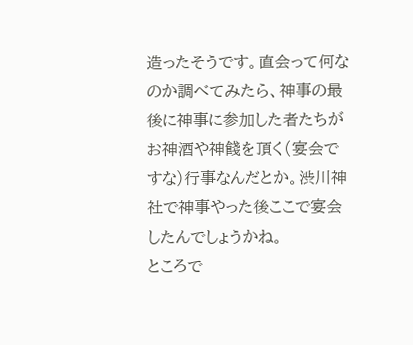造ったそうです。直会って何なのか調べてみたら、神事の最後に神事に参加した者たちがお神酒や神餞を頂く(宴会ですな)行事なんだとか。渋川神社で神事やった後ここで宴会したんでしょうかね。
ところで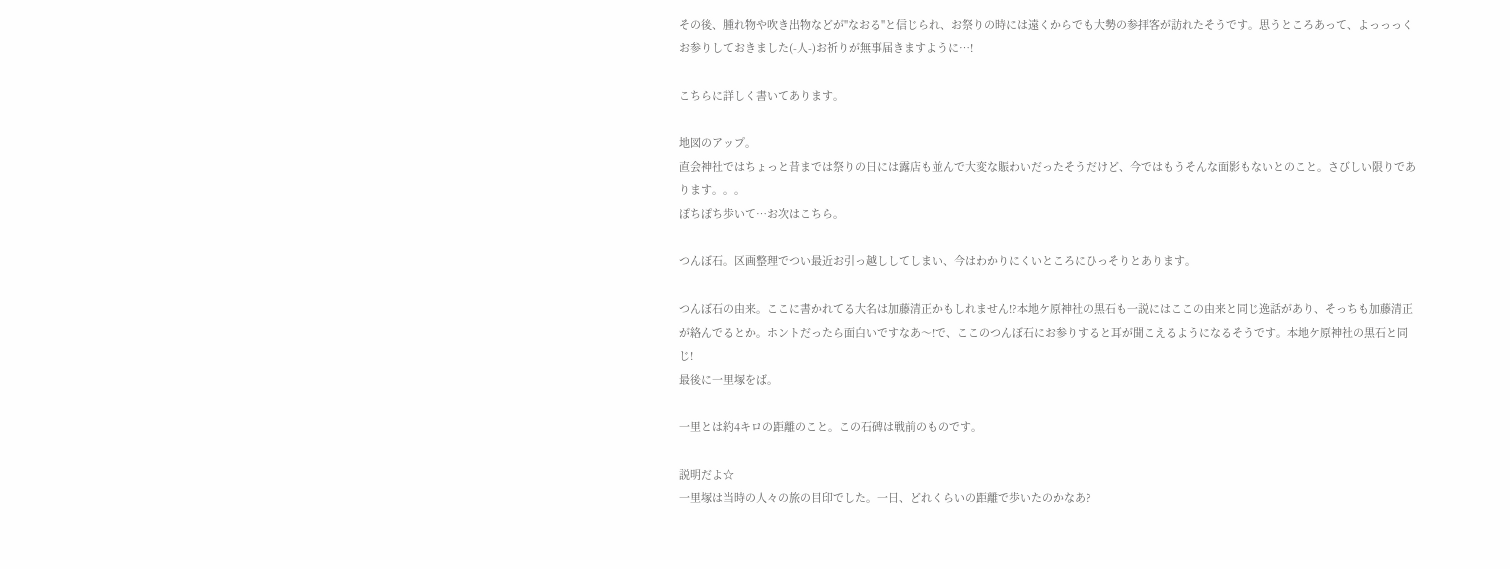その後、腫れ物や吹き出物などが"なおる"と信じられ、お祭りの時には遠くからでも大勢の参拝客が訪れたそうです。思うところあって、よっっっくお参りしておきました(-人-)お祈りが無事届きますように…!

こちらに詳しく書いてあります。

地図のアップ。
直会神社ではちょっと昔までは祭りの日には露店も並んで大変な賑わいだったそうだけど、今ではもうそんな面影もないとのこと。さびしい限りであります。。。
ぽちぽち歩いて…お次はこちら。

つんぼ石。区画整理でつい最近お引っ越ししてしまい、今はわかりにくいところにひっそりとあります。

つんぼ石の由来。ここに書かれてる大名は加藤清正かもしれません!?本地ケ原神社の黒石も一説にはここの由来と同じ逸話があり、そっちも加藤清正が絡んでるとか。ホントだったら面白いですなあ〜!で、ここのつんぼ石にお参りすると耳が聞こえるようになるそうです。本地ケ原神社の黒石と同じ!
最後に一里塚をば。

一里とは約4キロの距離のこと。この石碑は戦前のものです。

説明だよ☆
一里塚は当時の人々の旅の目印でした。一日、どれくらいの距離で歩いたのかなあ?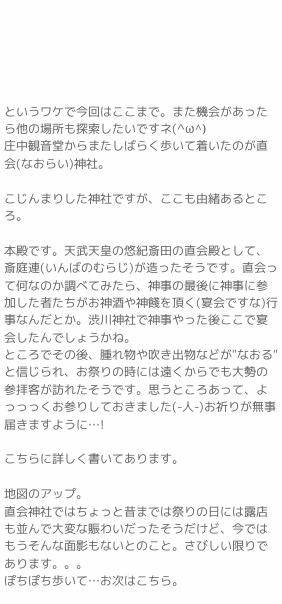というワケで今回はここまで。また機会があったら他の場所も探索したいですネ(^ω^)
庄中観音堂からまたしばらく歩いて着いたのが直会(なおらい)神社。

こじんまりした神社ですが、ここも由緒あるところ。

本殿です。天武天皇の悠紀斎田の直会殿として、斎庭連(いんばのむらじ)が造ったそうです。直会って何なのか調べてみたら、神事の最後に神事に参加した者たちがお神酒や神餞を頂く(宴会ですな)行事なんだとか。渋川神社で神事やった後ここで宴会したんでしょうかね。
ところでその後、腫れ物や吹き出物などが"なおる"と信じられ、お祭りの時には遠くからでも大勢の参拝客が訪れたそうです。思うところあって、よっっっくお参りしておきました(-人-)お祈りが無事届きますように…!

こちらに詳しく書いてあります。

地図のアップ。
直会神社ではちょっと昔までは祭りの日には露店も並んで大変な賑わいだったそうだけど、今ではもうそんな面影もないとのこと。さびしい限りであります。。。
ぽちぽち歩いて…お次はこちら。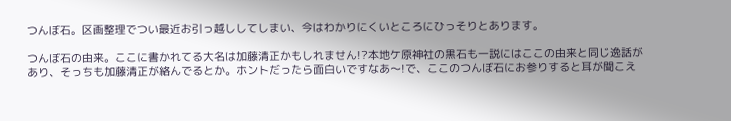つんぼ石。区画整理でつい最近お引っ越ししてしまい、今はわかりにくいところにひっそりとあります。

つんぼ石の由来。ここに書かれてる大名は加藤清正かもしれません!?本地ケ原神社の黒石も一説にはここの由来と同じ逸話があり、そっちも加藤清正が絡んでるとか。ホントだったら面白いですなあ〜!で、ここのつんぼ石にお参りすると耳が聞こえ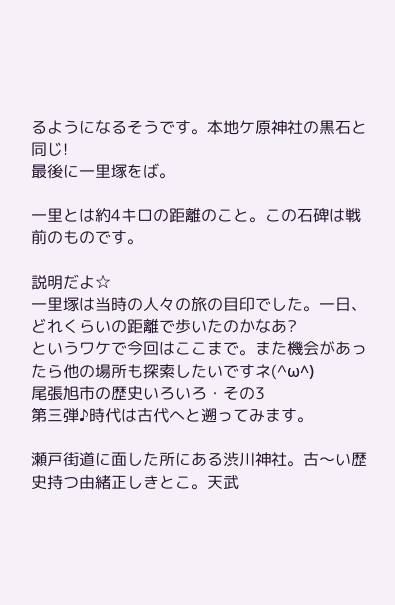るようになるそうです。本地ケ原神社の黒石と同じ!
最後に一里塚をば。

一里とは約4キロの距離のこと。この石碑は戦前のものです。

説明だよ☆
一里塚は当時の人々の旅の目印でした。一日、どれくらいの距離で歩いたのかなあ?
というワケで今回はここまで。また機会があったら他の場所も探索したいですネ(^ω^)
尾張旭市の歴史いろいろ・その3
第三弾♪時代は古代へと遡ってみます。

瀬戸街道に面した所にある渋川神社。古〜い歴史持つ由緒正しきとこ。天武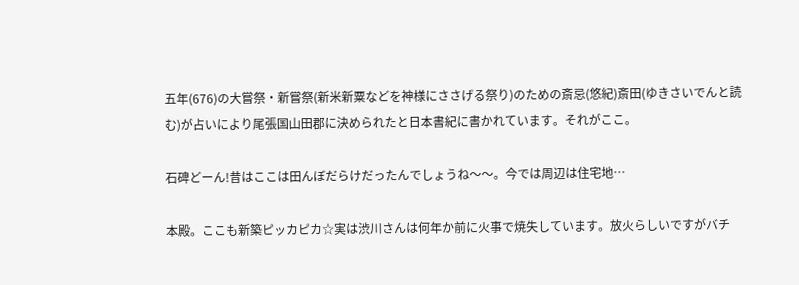五年(676)の大嘗祭・新嘗祭(新米新粟などを神様にささげる祭り)のための斎忌(悠紀)斎田(ゆきさいでんと読む)が占いにより尾張国山田郡に決められたと日本書紀に書かれています。それがここ。

石碑どーん!昔はここは田んぼだらけだったんでしょうね〜〜。今では周辺は住宅地…

本殿。ここも新築ピッカピカ☆実は渋川さんは何年か前に火事で焼失しています。放火らしいですがバチ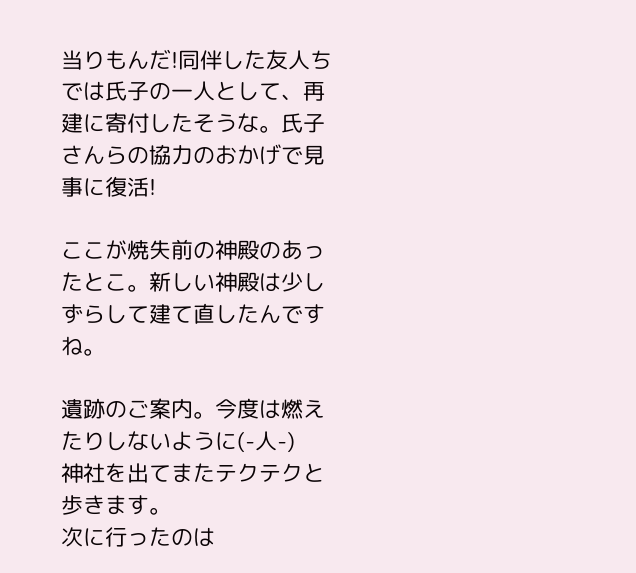当りもんだ!同伴した友人ちでは氏子の一人として、再建に寄付したそうな。氏子さんらの協力のおかげで見事に復活!

ここが焼失前の神殿のあったとこ。新しい神殿は少しずらして建て直したんですね。

遺跡のご案内。今度は燃えたりしないように(-人-)
神社を出てまたテクテクと歩きます。
次に行ったのは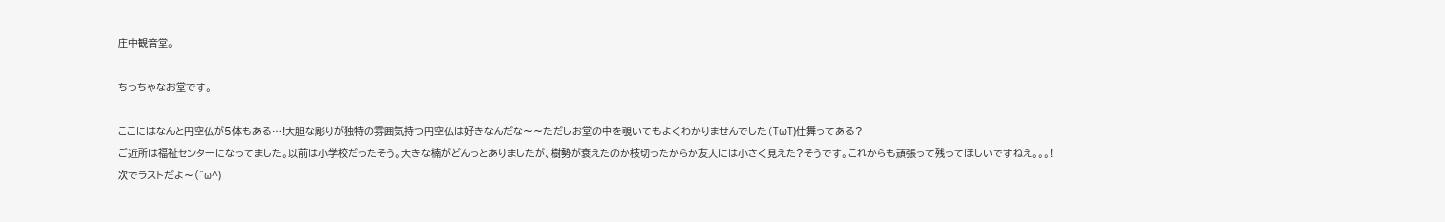庄中観音堂。

ちっちゃなお堂です。

ここにはなんと円空仏が5体もある…!大胆な彫りが独特の雰囲気持つ円空仏は好きなんだな〜〜ただしお堂の中を覗いてもよくわかりませんでした(TωT)仕舞ってある?
ご近所は福祉センターになってました。以前は小学校だったそう。大きな楠がどんっとありましたが、樹勢が衰えたのか枝切ったからか友人には小さく見えた?そうです。これからも頑張って残ってほしいですねえ。。。!
次でラストだよ〜(^ω^)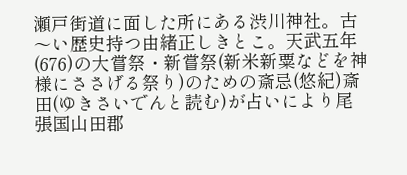瀬戸街道に面した所にある渋川神社。古〜い歴史持つ由緒正しきとこ。天武五年(676)の大嘗祭・新嘗祭(新米新粟などを神様にささげる祭り)のための斎忌(悠紀)斎田(ゆきさいでんと読む)が占いにより尾張国山田郡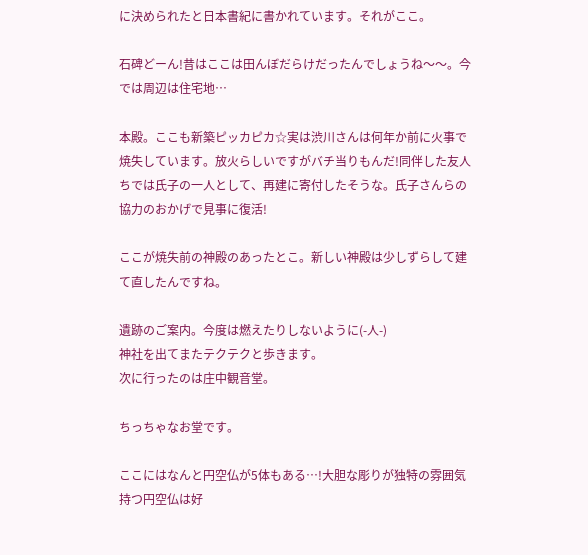に決められたと日本書紀に書かれています。それがここ。

石碑どーん!昔はここは田んぼだらけだったんでしょうね〜〜。今では周辺は住宅地…

本殿。ここも新築ピッカピカ☆実は渋川さんは何年か前に火事で焼失しています。放火らしいですがバチ当りもんだ!同伴した友人ちでは氏子の一人として、再建に寄付したそうな。氏子さんらの協力のおかげで見事に復活!

ここが焼失前の神殿のあったとこ。新しい神殿は少しずらして建て直したんですね。

遺跡のご案内。今度は燃えたりしないように(-人-)
神社を出てまたテクテクと歩きます。
次に行ったのは庄中観音堂。

ちっちゃなお堂です。

ここにはなんと円空仏が5体もある…!大胆な彫りが独特の雰囲気持つ円空仏は好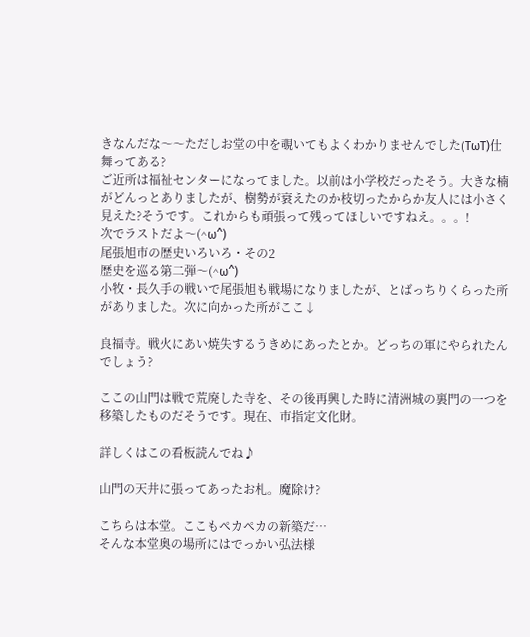きなんだな〜〜ただしお堂の中を覗いてもよくわかりませんでした(TωT)仕舞ってある?
ご近所は福祉センターになってました。以前は小学校だったそう。大きな楠がどんっとありましたが、樹勢が衰えたのか枝切ったからか友人には小さく見えた?そうです。これからも頑張って残ってほしいですねえ。。。!
次でラストだよ〜(^ω^)
尾張旭市の歴史いろいろ・その2
歴史を巡る第二弾〜(^ω^)
小牧・長久手の戦いで尾張旭も戦場になりましたが、とばっちりくらった所がありました。次に向かった所がここ↓

良福寺。戦火にあい焼失するうきめにあったとか。どっちの軍にやられたんでしょう?

ここの山門は戦で荒廃した寺を、その後再興した時に清洲城の裏門の一つを移築したものだそうです。現在、市指定文化財。

詳しくはこの看板読んでね♪

山門の天井に張ってあったお札。魔除け?

こちらは本堂。ここもペカペカの新築だ…
そんな本堂奥の場所にはでっかい弘法様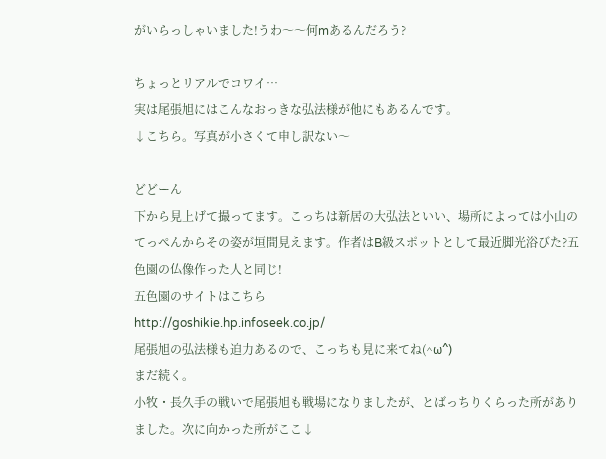がいらっしゃいました!うわ〜〜何mあるんだろう?

ちょっとリアルでコワイ…
実は尾張旭にはこんなおっきな弘法様が他にもあるんです。
↓こちら。写真が小さくて申し訳ない〜

どどーん
下から見上げて撮ってます。こっちは新居の大弘法といい、場所によっては小山のてっぺんからその姿が垣間見えます。作者はB級スポットとして最近脚光浴びた?五色園の仏像作った人と同じ!
五色園のサイトはこちら
http://goshikie.hp.infoseek.co.jp/
尾張旭の弘法様も迫力あるので、こっちも見に来てね(^ω^)
まだ続く。
小牧・長久手の戦いで尾張旭も戦場になりましたが、とばっちりくらった所がありました。次に向かった所がここ↓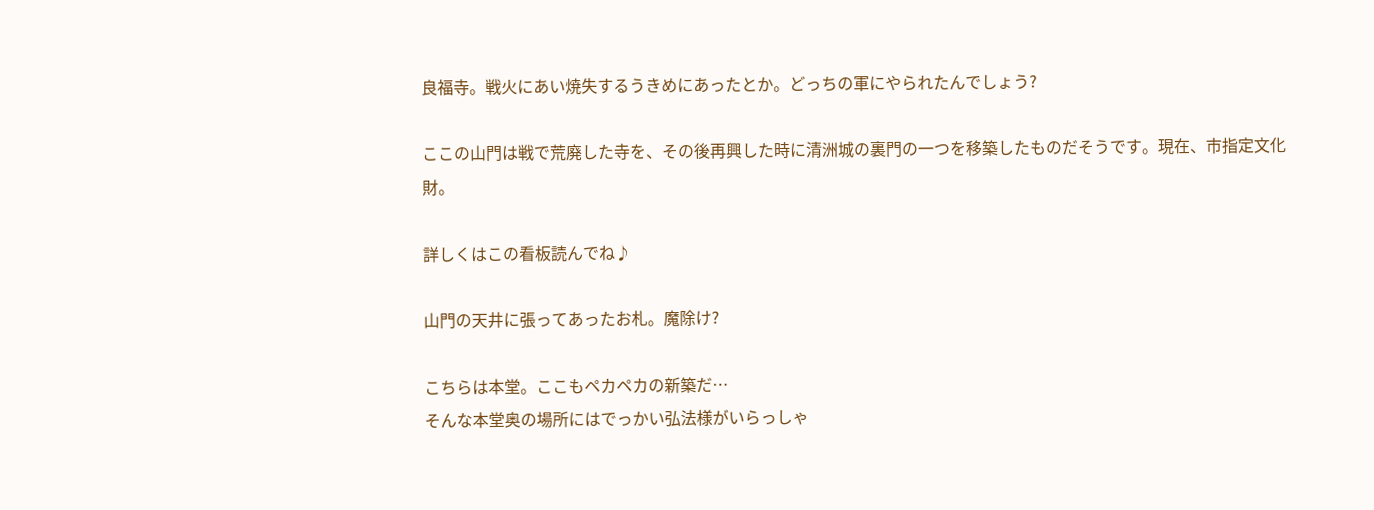良福寺。戦火にあい焼失するうきめにあったとか。どっちの軍にやられたんでしょう?

ここの山門は戦で荒廃した寺を、その後再興した時に清洲城の裏門の一つを移築したものだそうです。現在、市指定文化財。

詳しくはこの看板読んでね♪

山門の天井に張ってあったお札。魔除け?

こちらは本堂。ここもペカペカの新築だ…
そんな本堂奥の場所にはでっかい弘法様がいらっしゃ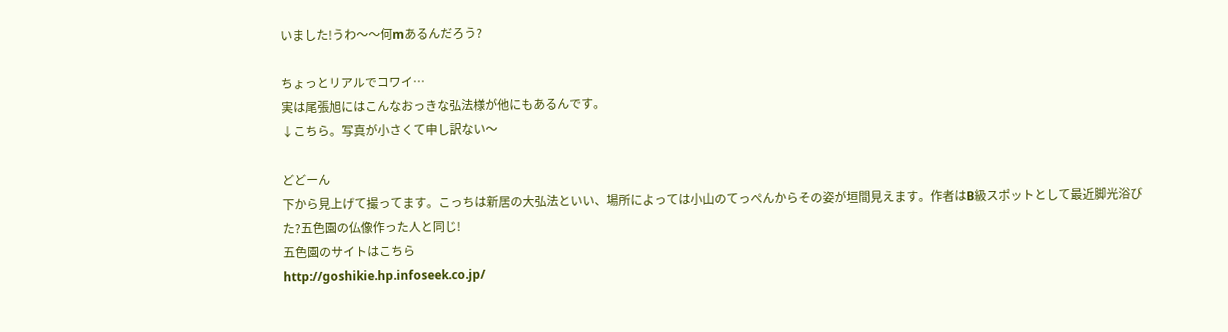いました!うわ〜〜何mあるんだろう?

ちょっとリアルでコワイ…
実は尾張旭にはこんなおっきな弘法様が他にもあるんです。
↓こちら。写真が小さくて申し訳ない〜

どどーん
下から見上げて撮ってます。こっちは新居の大弘法といい、場所によっては小山のてっぺんからその姿が垣間見えます。作者はB級スポットとして最近脚光浴びた?五色園の仏像作った人と同じ!
五色園のサイトはこちら
http://goshikie.hp.infoseek.co.jp/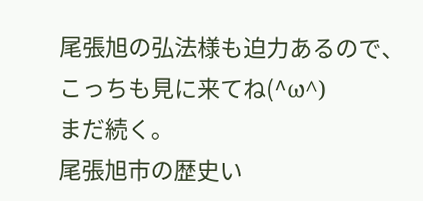尾張旭の弘法様も迫力あるので、こっちも見に来てね(^ω^)
まだ続く。
尾張旭市の歴史い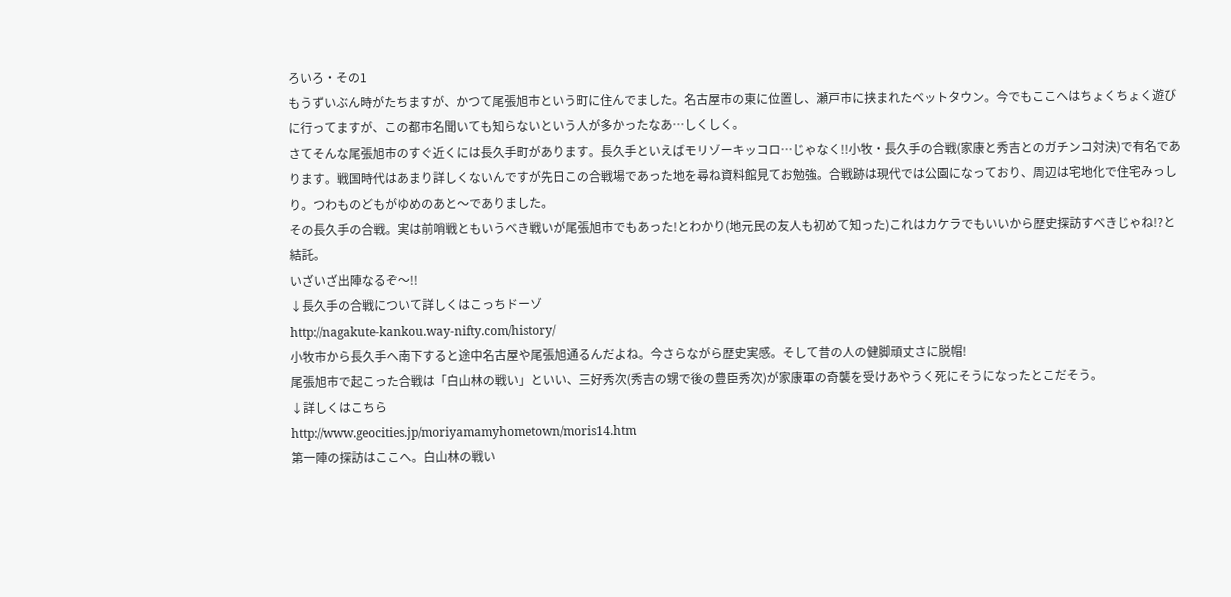ろいろ・その1
もうずいぶん時がたちますが、かつて尾張旭市という町に住んでました。名古屋市の東に位置し、瀬戸市に挟まれたベットタウン。今でもここへはちょくちょく遊びに行ってますが、この都市名聞いても知らないという人が多かったなあ…しくしく。
さてそんな尾張旭市のすぐ近くには長久手町があります。長久手といえばモリゾーキッコロ…じゃなく!!小牧・長久手の合戦(家康と秀吉とのガチンコ対決)で有名であります。戦国時代はあまり詳しくないんですが先日この合戦場であった地を尋ね資料館見てお勉強。合戦跡は現代では公園になっており、周辺は宅地化で住宅みっしり。つわものどもがゆめのあと〜でありました。
その長久手の合戦。実は前哨戦ともいうべき戦いが尾張旭市でもあった!とわかり(地元民の友人も初めて知った)これはカケラでもいいから歴史探訪すべきじゃね!?と結託。
いざいざ出陣なるぞ〜!!
↓長久手の合戦について詳しくはこっちドーゾ
http://nagakute-kankou.way-nifty.com/history/
小牧市から長久手へ南下すると途中名古屋や尾張旭通るんだよね。今さらながら歴史実感。そして昔の人の健脚頑丈さに脱帽!
尾張旭市で起こった合戦は「白山林の戦い」といい、三好秀次(秀吉の甥で後の豊臣秀次)が家康軍の奇襲を受けあやうく死にそうになったとこだそう。
↓詳しくはこちら
http://www.geocities.jp/moriyamamyhometown/moris14.htm
第一陣の探訪はここへ。白山林の戦い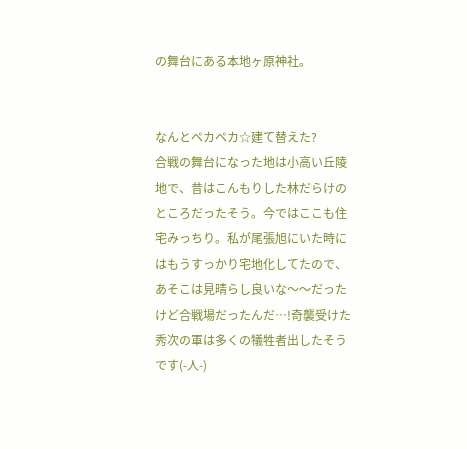の舞台にある本地ヶ原神社。


なんとペカペカ☆建て替えた?
合戦の舞台になった地は小高い丘陵地で、昔はこんもりした林だらけのところだったそう。今ではここも住宅みっちり。私が尾張旭にいた時にはもうすっかり宅地化してたので、あそこは見晴らし良いな〜〜だったけど合戦場だったんだ…!奇襲受けた秀次の軍は多くの犠牲者出したそうです(-人-)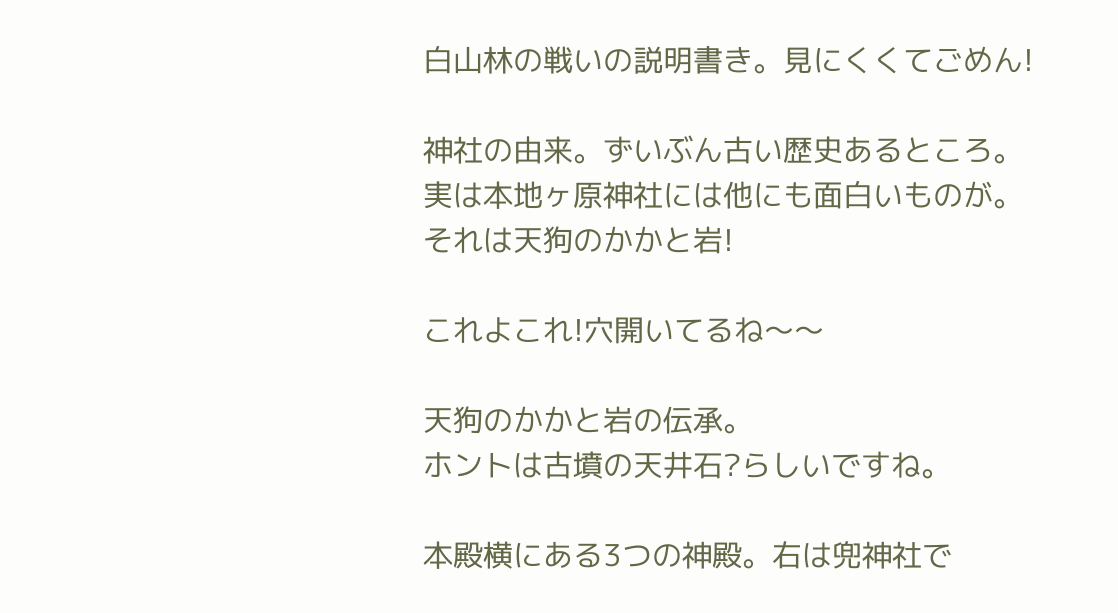白山林の戦いの説明書き。見にくくてごめん!

神社の由来。ずいぶん古い歴史あるところ。
実は本地ヶ原神社には他にも面白いものが。
それは天狗のかかと岩!

これよこれ!穴開いてるね〜〜

天狗のかかと岩の伝承。
ホントは古墳の天井石?らしいですね。

本殿横にある3つの神殿。右は兜神社で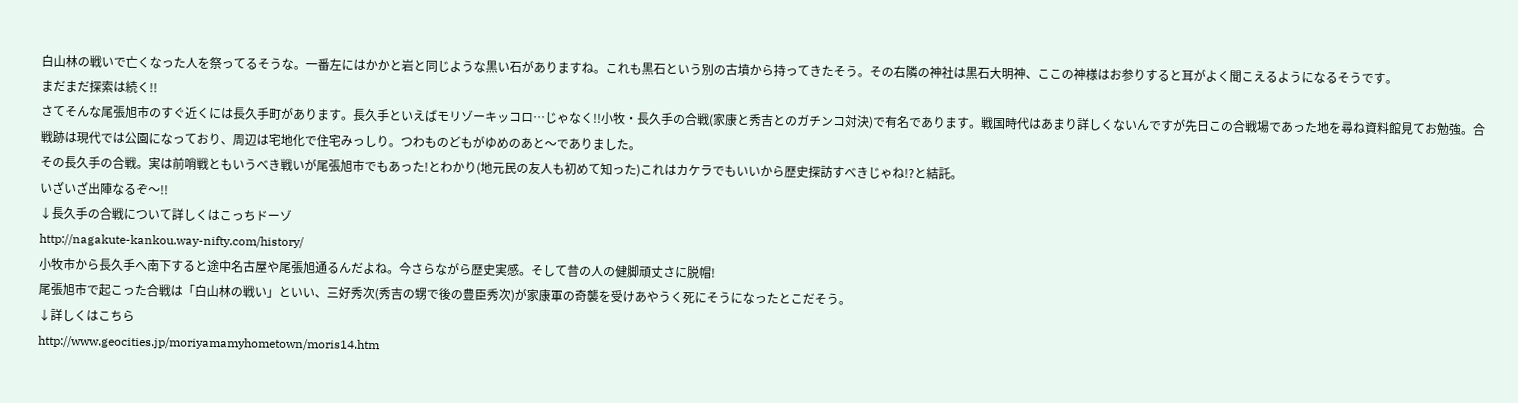白山林の戦いで亡くなった人を祭ってるそうな。一番左にはかかと岩と同じような黒い石がありますね。これも黒石という別の古墳から持ってきたそう。その右隣の神社は黒石大明神、ここの神様はお参りすると耳がよく聞こえるようになるそうです。
まだまだ探索は続く!!
さてそんな尾張旭市のすぐ近くには長久手町があります。長久手といえばモリゾーキッコロ…じゃなく!!小牧・長久手の合戦(家康と秀吉とのガチンコ対決)で有名であります。戦国時代はあまり詳しくないんですが先日この合戦場であった地を尋ね資料館見てお勉強。合戦跡は現代では公園になっており、周辺は宅地化で住宅みっしり。つわものどもがゆめのあと〜でありました。
その長久手の合戦。実は前哨戦ともいうべき戦いが尾張旭市でもあった!とわかり(地元民の友人も初めて知った)これはカケラでもいいから歴史探訪すべきじゃね!?と結託。
いざいざ出陣なるぞ〜!!
↓長久手の合戦について詳しくはこっちドーゾ
http://nagakute-kankou.way-nifty.com/history/
小牧市から長久手へ南下すると途中名古屋や尾張旭通るんだよね。今さらながら歴史実感。そして昔の人の健脚頑丈さに脱帽!
尾張旭市で起こった合戦は「白山林の戦い」といい、三好秀次(秀吉の甥で後の豊臣秀次)が家康軍の奇襲を受けあやうく死にそうになったとこだそう。
↓詳しくはこちら
http://www.geocities.jp/moriyamamyhometown/moris14.htm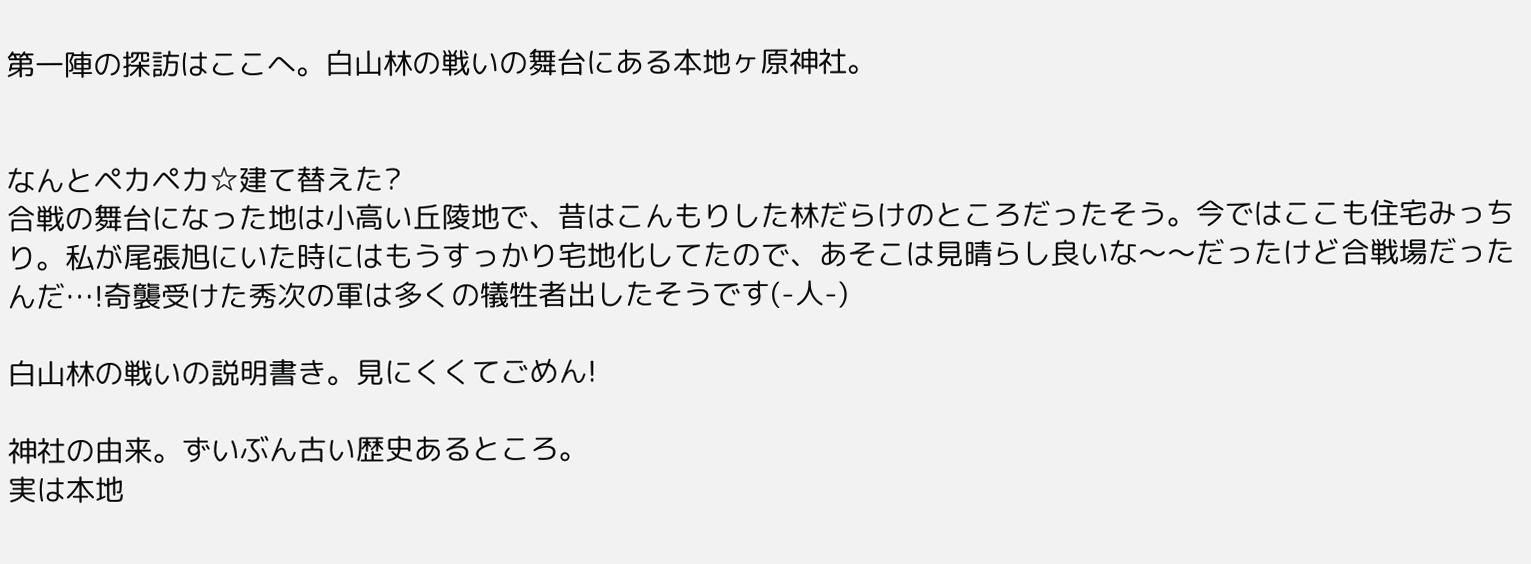第一陣の探訪はここへ。白山林の戦いの舞台にある本地ヶ原神社。


なんとペカペカ☆建て替えた?
合戦の舞台になった地は小高い丘陵地で、昔はこんもりした林だらけのところだったそう。今ではここも住宅みっちり。私が尾張旭にいた時にはもうすっかり宅地化してたので、あそこは見晴らし良いな〜〜だったけど合戦場だったんだ…!奇襲受けた秀次の軍は多くの犠牲者出したそうです(-人-)

白山林の戦いの説明書き。見にくくてごめん!

神社の由来。ずいぶん古い歴史あるところ。
実は本地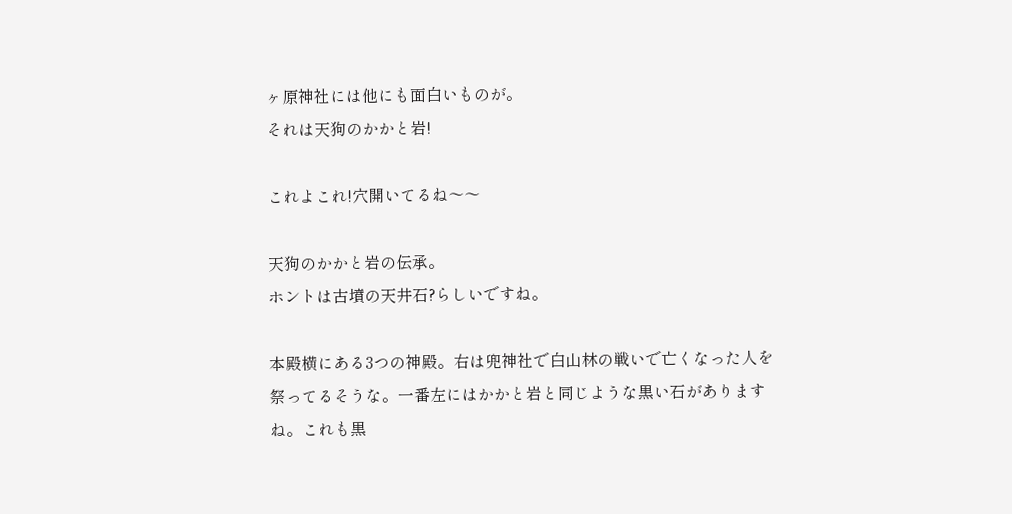ヶ原神社には他にも面白いものが。
それは天狗のかかと岩!

これよこれ!穴開いてるね〜〜

天狗のかかと岩の伝承。
ホントは古墳の天井石?らしいですね。

本殿横にある3つの神殿。右は兜神社で白山林の戦いで亡くなった人を祭ってるそうな。一番左にはかかと岩と同じような黒い石がありますね。これも黒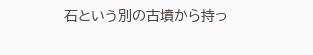石という別の古墳から持っ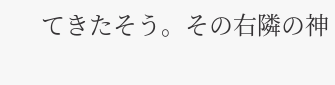てきたそう。その右隣の神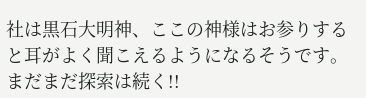社は黒石大明神、ここの神様はお参りすると耳がよく聞こえるようになるそうです。
まだまだ探索は続く!!